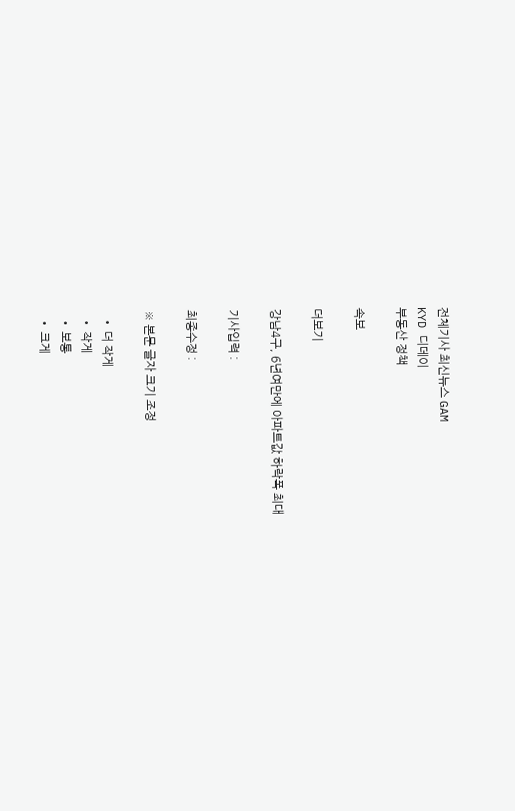전체기사 최신뉴스 GAM
KYD 디데이
부동산 정책

속보

더보기

강남4구, 6년여만에 아파트값 하락폭 최대

기사입력 :

최종수정 :

※ 본문 글자 크기 조정

  • 더 작게
  • 작게
  • 보통
  • 크게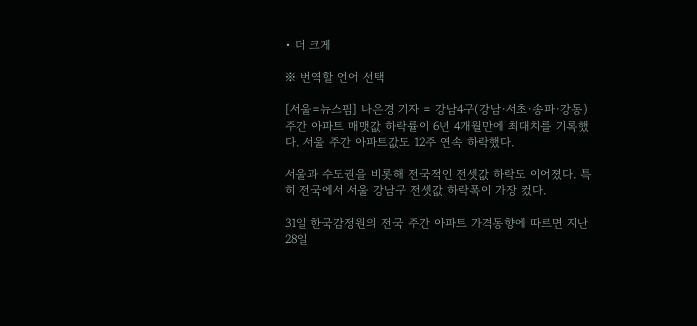• 더 크게

※ 번역할 언어 선택

[서울=뉴스핌] 나은경 기자 = 강남4구(강남·서초·송파·강동) 주간 아파트 매맷값 하락률이 6년 4개월만에 최대치를 기록했다. 서울 주간 아파트값도 12주 연속 하락했다.

서울과 수도권을 비롯해 전국적인 전셋값 하락도 이어졌다. 특히 전국에서 서울 강남구 전셋값 하락폭이 가장 컸다.

31일 한국감정원의 전국 주간 아파트 가격동향에 따르면 지난 28일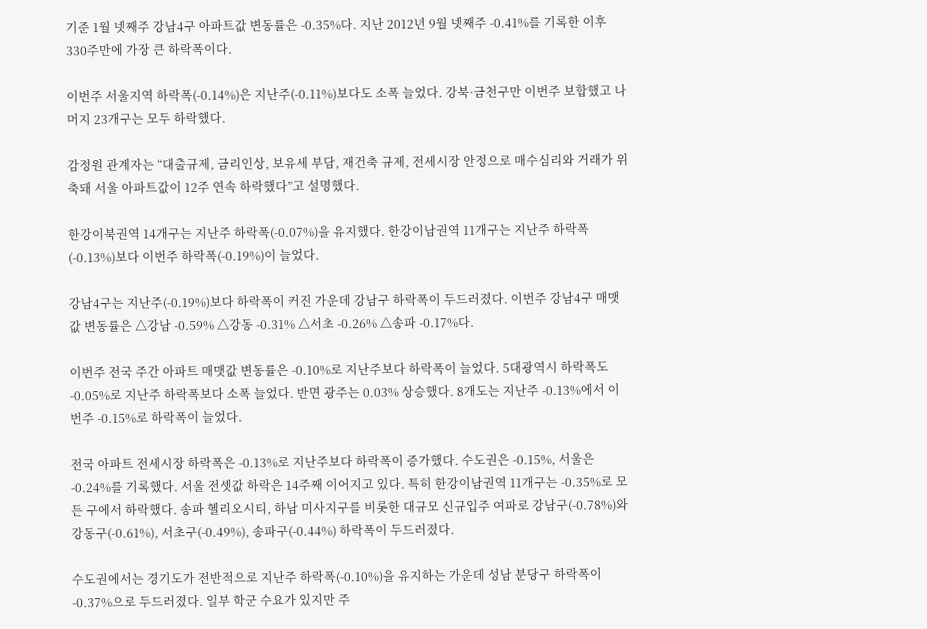기준 1월 넷째주 강남4구 아파트값 변동률은 -0.35%다. 지난 2012년 9월 넷째주 -0.41%를 기록한 이후 330주만에 가장 큰 하락폭이다.

이번주 서울지역 하락폭(-0.14%)은 지난주(-0.11%)보다도 소폭 늘었다. 강북·금천구만 이번주 보합했고 나머지 23개구는 모두 하락했다.

감정원 관계자는 “대출규제, 금리인상, 보유세 부담, 재건축 규제, 전세시장 안정으로 매수심리와 거래가 위축돼 서울 아파트값이 12주 연속 하락했다”고 설명했다.

한강이북권역 14개구는 지난주 하락폭(-0.07%)을 유지했다. 한강이남권역 11개구는 지난주 하락폭(-0.13%)보다 이번주 하락폭(-0.19%)이 늘었다.

강남4구는 지난주(-0.19%)보다 하락폭이 커진 가운데 강남구 하락폭이 두드러졌다. 이번주 강남4구 매맷값 변동률은 △강남 -0.59% △강동 -0.31% △서초 -0.26% △송파 -0.17%다.

이번주 전국 주간 아파트 매맷값 변동률은 -0.10%로 지난주보다 하락폭이 늘었다. 5대광역시 하락폭도 -0.05%로 지난주 하락폭보다 소폭 늘었다. 반면 광주는 0.03% 상승했다. 8개도는 지난주 -0.13%에서 이번주 -0.15%로 하락폭이 늘었다.

전국 아파트 전세시장 하락폭은 -0.13%로 지난주보다 하락폭이 증가했다. 수도권은 -0.15%, 서울은 -0.24%를 기록했다. 서울 전셋값 하락은 14주째 이어지고 있다. 특히 한강이남권역 11개구는 -0.35%로 모든 구에서 하락했다. 송파 헬리오시티, 하남 미사지구를 비롯한 대규모 신규입주 여파로 강남구(-0.78%)와 강동구(-0.61%), 서초구(-0.49%), 송파구(-0.44%) 하락폭이 두드러졌다.

수도권에서는 경기도가 전반적으로 지난주 하락폭(-0.10%)을 유지하는 가운데 성남 분당구 하락폭이 -0.37%으로 두드러졌다. 일부 학군 수요가 있지만 주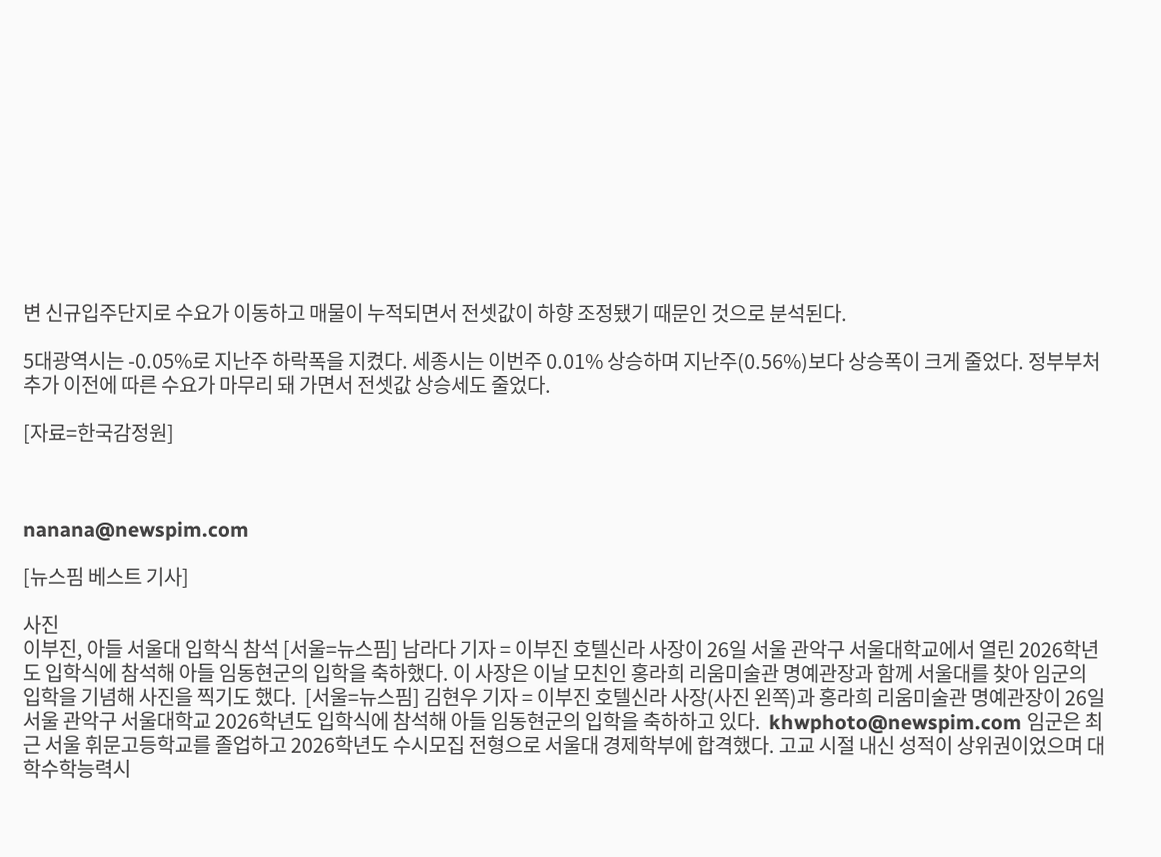변 신규입주단지로 수요가 이동하고 매물이 누적되면서 전셋값이 하향 조정됐기 때문인 것으로 분석된다.

5대광역시는 -0.05%로 지난주 하락폭을 지켰다. 세종시는 이번주 0.01% 상승하며 지난주(0.56%)보다 상승폭이 크게 줄었다. 정부부처 추가 이전에 따른 수요가 마무리 돼 가면서 전셋값 상승세도 줄었다.

[자료=한국감정원]



nanana@newspim.com

[뉴스핌 베스트 기사]

사진
이부진, 아들 서울대 입학식 참석 [서울=뉴스핌] 남라다 기자 = 이부진 호텔신라 사장이 26일 서울 관악구 서울대학교에서 열린 2026학년도 입학식에 참석해 아들 임동현군의 입학을 축하했다. 이 사장은 이날 모친인 홍라희 리움미술관 명예관장과 함께 서울대를 찾아 임군의 입학을 기념해 사진을 찍기도 했다.  [서울=뉴스핌] 김현우 기자 = 이부진 호텔신라 사장(사진 왼쪽)과 홍라희 리움미술관 명예관장이 26일 서울 관악구 서울대학교 2026학년도 입학식에 참석해 아들 임동현군의 입학을 축하하고 있다.  khwphoto@newspim.com 임군은 최근 서울 휘문고등학교를 졸업하고 2026학년도 수시모집 전형으로 서울대 경제학부에 합격했다. 고교 시절 내신 성적이 상위권이었으며 대학수학능력시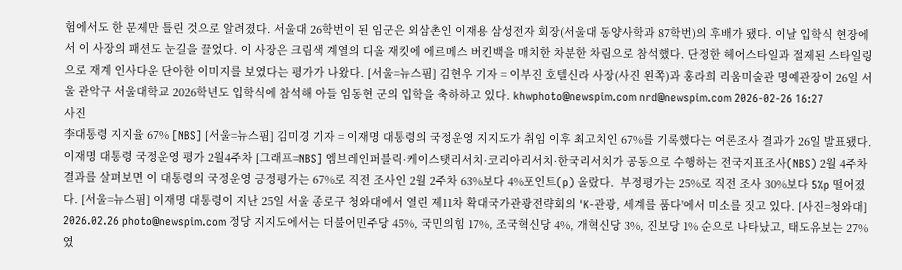험에서도 한 문제만 틀린 것으로 알려졌다. 서울대 26학번이 된 임군은 외삼촌인 이재용 삼성전자 회장(서울대 동양사학과 87학번)의 후배가 됐다. 이날 입학식 현장에서 이 사장의 패션도 눈길을 끌었다. 이 사장은 크림색 계열의 디올 재킷에 에르메스 버킨백을 매치한 차분한 차림으로 참석했다. 단정한 헤어스타일과 절제된 스타일링으로 재계 인사다운 단아한 이미지를 보였다는 평가가 나왔다. [서울=뉴스핌] 김현우 기자 = 이부진 호텔신라 사장(사진 왼쪽)과 홍라희 리움미술관 명예관장이 26일 서울 관악구 서울대학교 2026학년도 입학식에 참석해 아들 임동현 군의 입학을 축하하고 있다. khwphoto@newspim.com nrd@newspim.com 2026-02-26 16:27
사진
李대통령 지지율 67% [NBS] [서울=뉴스핌] 김미경 기자 = 이재명 대통령의 국정운영 지지도가 취임 이후 최고치인 67%를 기록했다는 여론조사 결과가 26일 발표됐다. 이재명 대통령 국정운영 평가 2월4주차 [그래프=NBS] 엠브레인퍼블릭·케이스탯리서치·코리아리서치·한국리서치가 공동으로 수행하는 전국지표조사(NBS) 2월 4주차 결과를 살펴보면 이 대통령의 국정운영 긍정평가는 67%로 직전 조사인 2월 2주차 63%보다 4%포인트(p) 올랐다.  부정평가는 25%로 직전 조사 30%보다 5%p 떨어졌다. [서울=뉴스핌] 이재명 대통령이 지난 25일 서울 종로구 청와대에서 열린 제11차 확대국가관광전략회의 'K-관광, 세계를 품다'에서 미소를 짓고 있다. [사진=청와대] 2026.02.26 photo@newspim.com 정당 지지도에서는 더불어민주당 45%, 국민의힘 17%, 조국혁신당 4%, 개혁신당 3%, 진보당 1% 순으로 나타났고, 태도유보는 27%였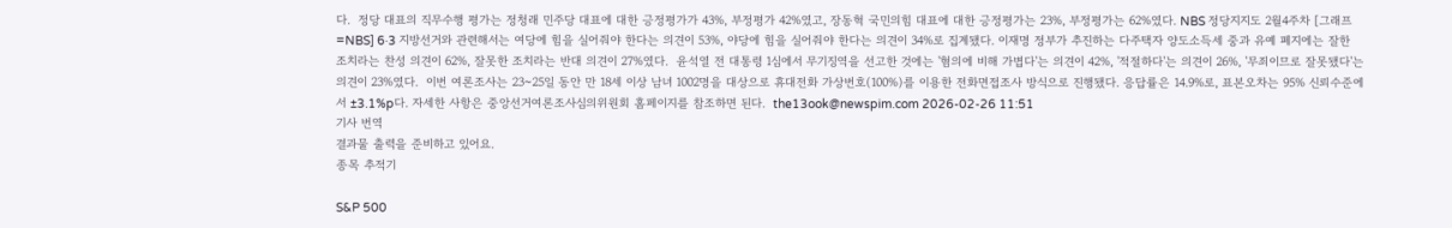다.  정당 대표의 직무수행 평가는 정청래 민주당 대표에 대한 긍정평가가 43%, 부정평가 42%였고, 장동혁 국민의힘 대표에 대한 긍정평가는 23%, 부정평가는 62%였다. NBS 정당지지도 2월4주차 [그래프=NBS] 6·3 지방선거와 관련해서는 여당에 힘을 실어줘야 한다는 의견이 53%, 야당에 힘을 실어줘야 한다는 의견이 34%로 집계됐다. 이재명 정부가 추진하는 다주택자 양도소득세 중과 유예 폐지에는 잘한 조치라는 찬성 의견이 62%, 잘못한 조치라는 반대 의견이 27%였다.  윤석열 전 대통령 1심에서 무기징역을 선고한 것에는 '혐의에 비해 가볍다'는 의견이 42%, '적절하다'는 의견이 26%, '무죄이므로 잘못됐다'는 의견이 23%였다.  이번 여론조사는 23~25일 동안 만 18세 이상 남녀 1002명을 대상으로 휴대전화 가상번호(100%)를 이용한 전화면접조사 방식으로 진행됐다. 응답률은 14.9%로, 표본오차는 95% 신뢰수준에서 ±3.1%p다. 자세한 사항은 중앙선거여론조사심의위원회 홈페이지를 참조하면 된다.  the13ook@newspim.com 2026-02-26 11:51
기사 번역
결과물 출력을 준비하고 있어요.
종목 추적기

S&P 500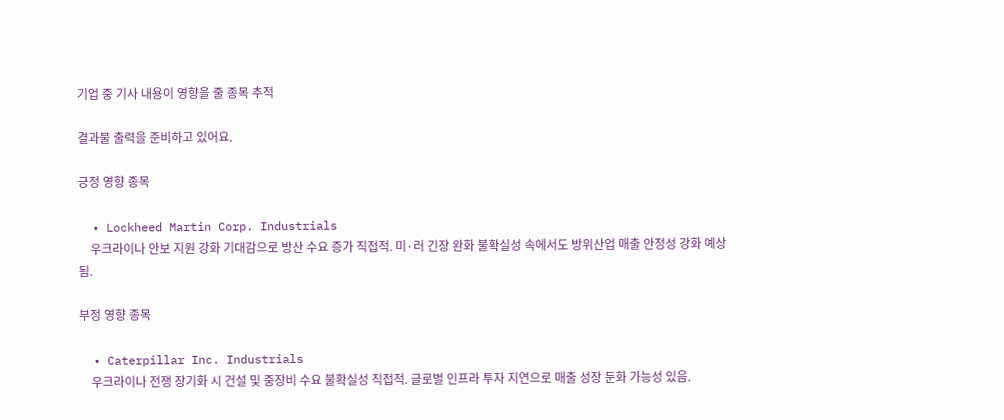기업 중 기사 내용이 영향을 줄 종목 추적

결과물 출력을 준비하고 있어요.

긍정 영향 종목

  • Lockheed Martin Corp. Industrials
    우크라이나 안보 지원 강화 기대감으로 방산 수요 증가 직접적. 미·러 긴장 완화 불확실성 속에서도 방위산업 매출 안정성 강화 예상됨.

부정 영향 종목

  • Caterpillar Inc. Industrials
    우크라이나 전쟁 장기화 시 건설 및 중장비 수요 불확실성 직접적. 글로벌 인프라 투자 지연으로 매출 성장 둔화 가능성 있음.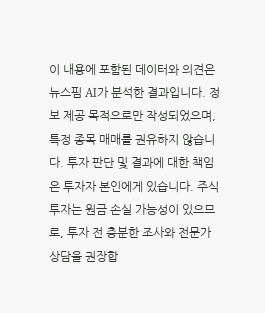이 내용에 포함된 데이터와 의견은 뉴스핌 AI가 분석한 결과입니다. 정보 제공 목적으로만 작성되었으며, 특정 종목 매매를 권유하지 않습니다. 투자 판단 및 결과에 대한 책임은 투자자 본인에게 있습니다. 주식 투자는 원금 손실 가능성이 있으므로, 투자 전 충분한 조사와 전문가 상담을 권장합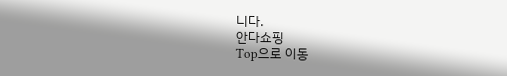니다.
안다쇼핑
Top으로 이동